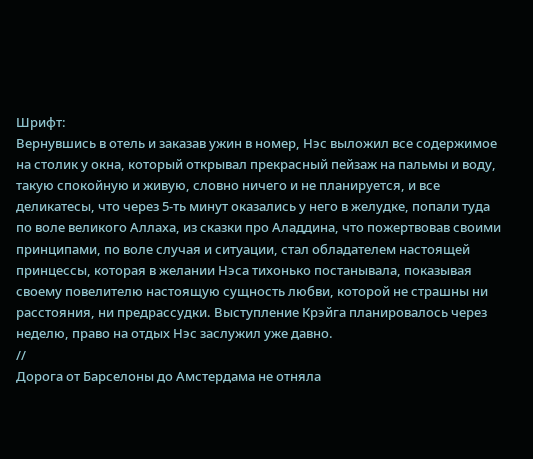Шрифт:
Вернувшись в отель и заказав ужин в номер, Нэс выложил все содержимое на столик у окна, который открывал прекрасный пейзаж на пальмы и воду, такую спокойную и живую, словно ничего и не планируется, и все деликатесы, что через 5-ть минут оказались у него в желудке, попали туда по воле великого Аллаха, из сказки про Аладдина, что пожертвовав своими принципами, по воле случая и ситуации, стал обладателем настоящей принцессы, которая в желании Нэса тихонько постанывала, показывая своему повелителю настоящую сущность любви, которой не страшны ни расстояния, ни предрассудки. Выступление Крэйга планировалось через неделю, право на отдых Нэс заслужил уже давно.
//
Дорога от Барселоны до Амстердама не отняла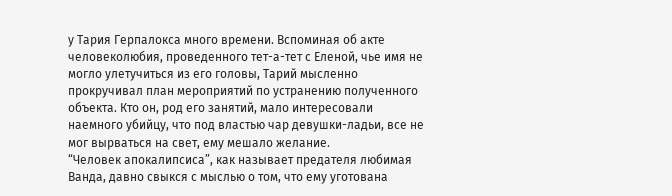у Тария Герпалокса много времени. Вспоминая об акте человеколюбия, проведенного тет-а-тет с Еленой, чье имя не могло улетучиться из его головы, Тарий мысленно прокручивал план мероприятий по устранению полученного объекта. Кто он, род его занятий, мало интересовали наемного убийцу, что под властью чар девушки-ладьи, все не мог вырваться на свет, ему мешало желание.
“Человек апокалипсиса”, как называет предателя любимая Ванда, давно свыкся с мыслью о том, что ему уготована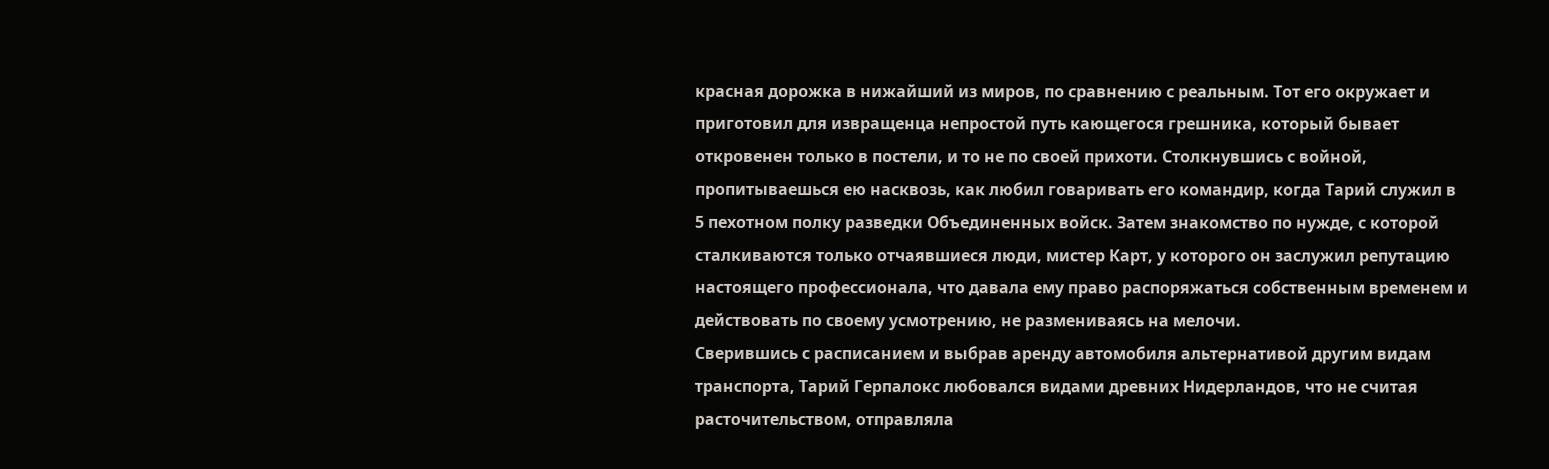красная дорожка в нижайший из миров, по сравнению с реальным. Тот его окружает и приготовил для извращенца непростой путь кающегося грешника, который бывает откровенен только в постели, и то не по своей прихоти. Столкнувшись с войной, пропитываешься ею насквозь, как любил говаривать его командир, когда Тарий служил в 5 пехотном полку разведки Объединенных войск. Затем знакомство по нужде, с которой сталкиваются только отчаявшиеся люди, мистер Карт, у которого он заслужил репутацию настоящего профессионала, что давала ему право распоряжаться собственным временем и действовать по своему усмотрению, не размениваясь на мелочи.
Сверившись с расписанием и выбрав аренду автомобиля альтернативой другим видам транспорта, Тарий Герпалокс любовался видами древних Нидерландов, что не считая расточительством, отправляла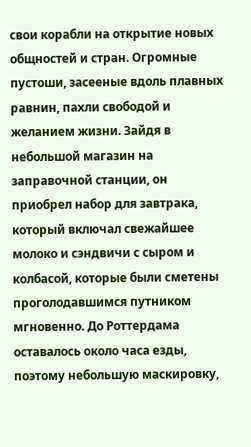свои корабли на открытие новых общностей и стран. Огромные пустоши, засееные вдоль плавных равнин, пахли свободой и желанием жизни. Зайдя в небольшой магазин на заправочной станции, он приобрел набор для завтрака, который включал свежайшее молоко и сэндвичи с сыром и колбасой, которые были сметены проголодавшимся путником мгновенно. До Роттердама оставалось около часа езды, поэтому небольшую маскировку,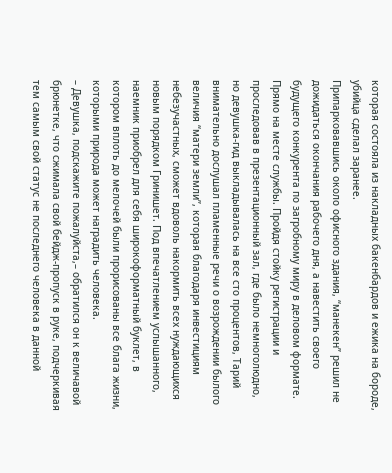которая состояла из накладных бакенбардов и ежика на бороде, убийца сделал заранее.
Припарковавшись около офисного здания, “манекен” решил не дожидаться окончания рабочего дня, а навестить своего будущего конкурента по загробному миру в деловом формате. Прямо на месте службы. Пройдя стойку регистрации и проследовав в презентационный зал, где было немноголюдно, но девушка-гид выкладывалась на все сто процентов, Тарий внимательно дослушал пламенные речи о возрождении былого величия “матери земли”, которая благодаря инвестициям небезучастных, сможет вдоволь накормить всех нуждающихся новым порядком Гринишет. Под впечатлением услышанного, наемник приобрел для себя широкоформатный буклет, в котором вплоть до мелочей были прорисованы все блага жизни, которыми природа может наградить человека.
– Девушка, подскажите пожалуйста,– обратился он к величавой брюнетке, что сжимала свой бейдж-пропуск в руке, подчеркивая тем самым свой статус не последнего человека в данной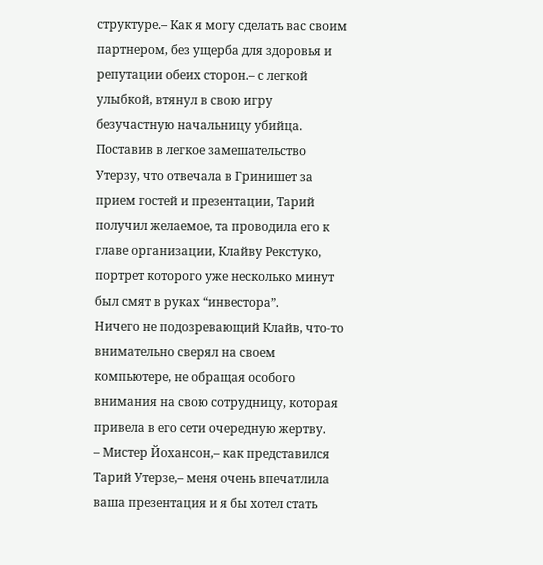структуре.– Как я могу сделать вас своим партнером, без ущерба для здоровья и репутации обеих сторон.– с легкой улыбкой, втянул в свою игру безучастную начальницу убийца.
Поставив в легкое замешательство Утерзу, что отвечала в Гринишет за прием гостей и презентации, Тарий получил желаемое, та проводила его к главе организации, Клайву Рекстуко, портрет которого уже несколько минут был смят в руках “инвестора”.
Ничего не подозревающий Клайв, что-то внимательно сверял на своем компьютере, не обращая особого внимания на свою сотрудницу, которая привела в его сети очередную жертву.
– Мистер Йохансон,– как представился Тарий Утерзе,– меня очень впечатлила ваша презентация и я бы хотел стать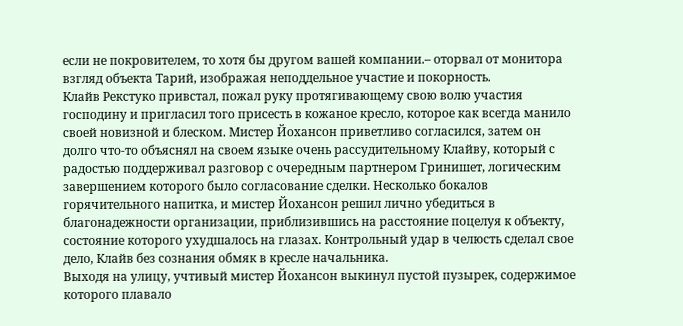если не покровителем, то хотя бы другом вашей компании.– оторвал от монитора взгляд объекта Тарий, изображая неподдельное участие и покорность.
Клайв Рекстуко привстал, пожал руку протягивающему свою волю участия господину и пригласил того присесть в кожаное кресло, которое как всегда манило своей новизной и блеском. Мистер Йохансон приветливо согласился, затем он долго что-то объяснял на своем языке очень рассудительному Клайву, который с радостью поддерживал разговор с очередным партнером Гринишет, логическим завершением которого было согласование сделки. Несколько бокалов горячительного напитка, и мистер Йохансон решил лично убедиться в благонадежности организации, приблизившись на расстояние поцелуя к объекту, состояние которого ухудшалось на глазах. Контрольный удар в челюсть сделал свое дело, Клайв без сознания обмяк в кресле начальника.
Выходя на улицу, учтивый мистер Йохансон выкинул пустой пузырек, содержимое которого плавало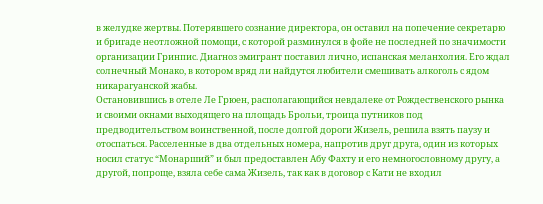в желудке жертвы. Потерявшего сознание директора, он оставил на попечение секретарю и бригаде неотложной помощи, с которой разминулся в фойе не последней по значимости организации Гринпис. Диагноз эмигрант поставил лично, испанская меланхолия. Его ждал солнечный Монако, в котором вряд ли найдутся любители смешивать алкоголь с ядом никарагуанской жабы.
Остановившись в отеле Ле Грюен, располагающийся невдалеке от Рождественского рынка и своими окнами выходящего на площадь Брольи, троица путников под предводительством воинственной, после долгой дороги Жизель, решила взять паузу и отоспаться. Расселенные в два отдельных номера, напротив друг друга, один из которых носил статус “Монарший” и был предоставлен Абу Фахту и его немногословному другу, а другой, попроще, взяла себе сама Жизель, так как в договор с Кати не входил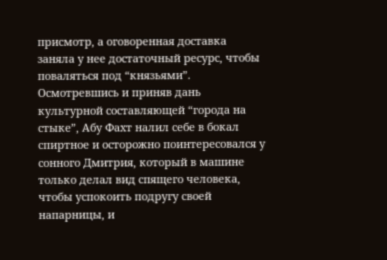присмотр, а оговоренная доставка заняла у нее достаточный ресурс, чтобы поваляться под “князьями”.
Осмотревшись и приняв дань культурной составляющей “города на стыке”, Абу Фахт налил себе в бокал спиртное и осторожно поинтересовался у сонного Дмитрия, который в машине только делал вид спящего человека, чтобы успокоить подругу своей напарницы, и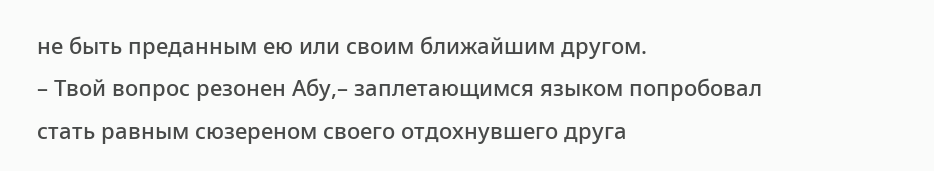не быть преданным ею или своим ближайшим другом.
– Твой вопрос резонен Абу,– заплетающимся языком попробовал стать равным сюзереном своего отдохнувшего друга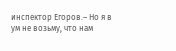инспектор Егоров.– Но я в ум не возьму, что нам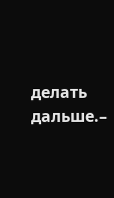делать дальше.–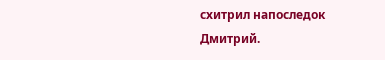схитрил напоследок Дмитрий.